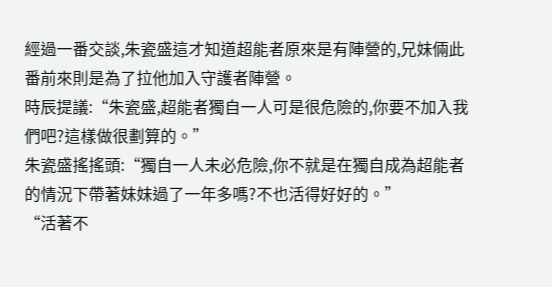經過一番交談,朱瓷盛這才知道超能者原來是有陣營的,兄妹倆此番前來則是為了拉他加入守護者陣營。
時辰提議:“朱瓷盛,超能者獨自一人可是很危險的,你要不加入我們吧?這樣做很劃算的。”
朱瓷盛搖搖頭:“獨自一人未必危險,你不就是在獨自成為超能者的情況下帶著妹妹過了一年多嗎?不也活得好好的。”
“活著不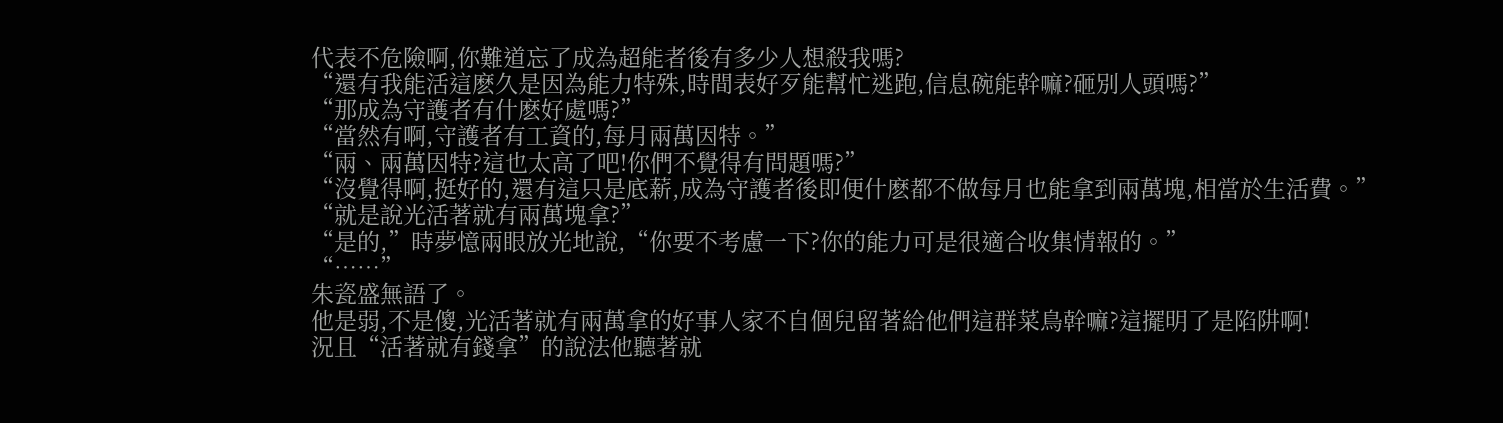代表不危險啊,你難道忘了成為超能者後有多少人想殺我嗎?
“還有我能活這麽久是因為能力特殊,時間表好歹能幫忙逃跑,信息碗能幹嘛?砸別人頭嗎?”
“那成為守護者有什麽好處嗎?”
“當然有啊,守護者有工資的,每月兩萬因特。”
“兩、兩萬因特?這也太高了吧!你們不覺得有問題嗎?”
“沒覺得啊,挺好的,還有這只是底薪,成為守護者後即便什麽都不做每月也能拿到兩萬塊,相當於生活費。”
“就是說光活著就有兩萬塊拿?”
“是的,”時夢憶兩眼放光地說,“你要不考慮一下?你的能力可是很適合收集情報的。”
“……”
朱瓷盛無語了。
他是弱,不是傻,光活著就有兩萬拿的好事人家不自個兒留著給他們這群菜鳥幹嘛?這擺明了是陷阱啊!
況且“活著就有錢拿”的說法他聽著就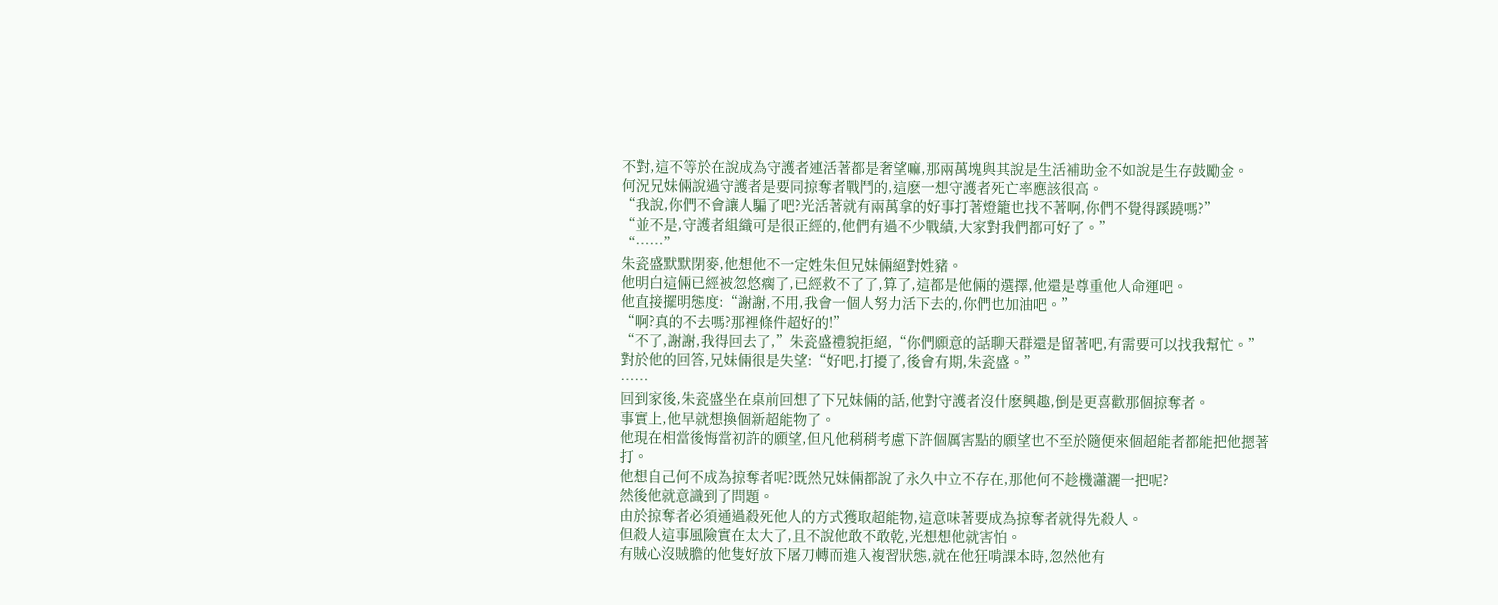不對,這不等於在說成為守護者連活著都是奢望嘛,那兩萬塊與其說是生活補助金不如說是生存鼓勵金。
何況兄妹倆說過守護者是要同掠奪者戰鬥的,這麽一想守護者死亡率應該很高。
“我說,你們不會讓人騙了吧?光活著就有兩萬拿的好事打著燈籠也找不著啊,你們不覺得蹊蹺嗎?”
“並不是,守護者組織可是很正經的,他們有過不少戰績,大家對我們都可好了。”
“……”
朱瓷盛默默閉麥,他想他不一定姓朱但兄妹倆絕對姓豬。
他明白這倆已經被忽悠瘸了,已經救不了了,算了,這都是他倆的選擇,他還是尊重他人命運吧。
他直接擺明態度:“謝謝,不用,我會一個人努力活下去的,你們也加油吧。”
“啊?真的不去嗎?那裡條件超好的!”
“不了,謝謝,我得回去了,”朱瓷盛禮貌拒絕,“你們願意的話聊天群還是留著吧,有需要可以找我幫忙。”
對於他的回答,兄妹倆很是失望:“好吧,打擾了,後會有期,朱瓷盛。”
……
回到家後,朱瓷盛坐在桌前回想了下兄妹倆的話,他對守護者沒什麽興趣,倒是更喜歡那個掠奪者。
事實上,他早就想換個新超能物了。
他現在相當後悔當初許的願望,但凡他稍稍考慮下許個厲害點的願望也不至於隨便來個超能者都能把他摁著打。
他想自己何不成為掠奪者呢?既然兄妹倆都說了永久中立不存在,那他何不趁機瀟灑一把呢?
然後他就意識到了問題。
由於掠奪者必須通過殺死他人的方式獲取超能物,這意味著要成為掠奪者就得先殺人。
但殺人這事風險實在太大了,且不說他敢不敢乾,光想想他就害怕。
有賊心沒賊膽的他隻好放下屠刀轉而進入複習狀態,就在他狂啃課本時,忽然他有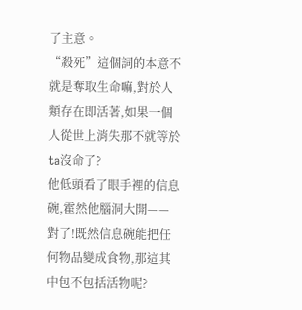了主意。
“殺死”這個詞的本意不就是奪取生命嘛,對於人類存在即活著,如果一個人從世上消失那不就等於ta沒命了?
他低頭看了眼手裡的信息碗,霍然他腦洞大開——
對了!既然信息碗能把任何物品變成食物,那這其中包不包括活物呢?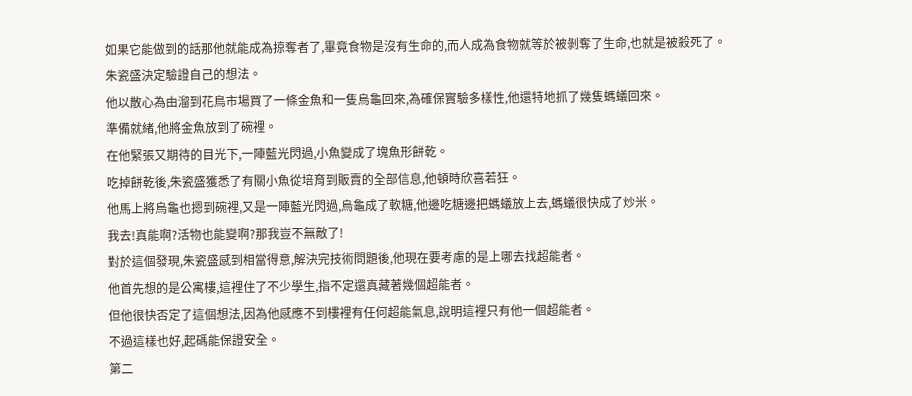如果它能做到的話那他就能成為掠奪者了,畢竟食物是沒有生命的,而人成為食物就等於被剝奪了生命,也就是被殺死了。
朱瓷盛決定驗證自己的想法。
他以散心為由溜到花鳥市場買了一條金魚和一隻烏龜回來,為確保實驗多樣性,他還特地抓了幾隻螞蟻回來。
準備就緒,他將金魚放到了碗裡。
在他緊張又期待的目光下,一陣藍光閃過,小魚變成了塊魚形餅乾。
吃掉餅乾後,朱瓷盛獲悉了有關小魚從培育到販賣的全部信息,他頓時欣喜若狂。
他馬上將烏龜也摁到碗裡,又是一陣藍光閃過,烏龜成了軟糖,他邊吃糖邊把螞蟻放上去,螞蟻很快成了炒米。
我去!真能啊?活物也能變啊?那我豈不無敵了!
對於這個發現,朱瓷盛感到相當得意,解決完技術問題後,他現在要考慮的是上哪去找超能者。
他首先想的是公寓樓,這裡住了不少學生,指不定還真藏著幾個超能者。
但他很快否定了這個想法,因為他感應不到樓裡有任何超能氣息,說明這裡只有他一個超能者。
不過這樣也好,起碼能保證安全。
第二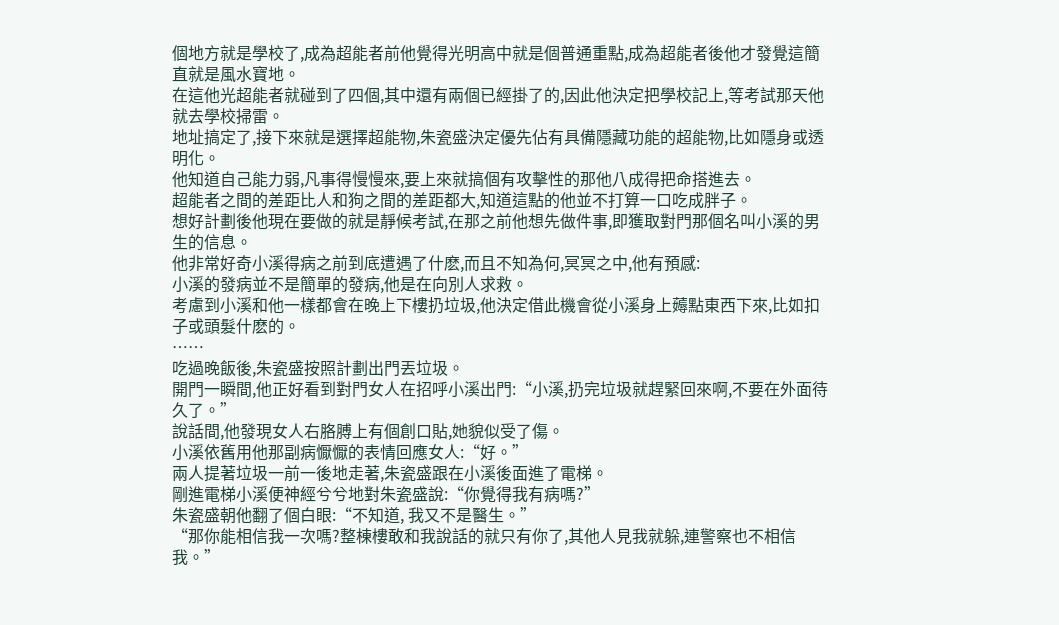個地方就是學校了,成為超能者前他覺得光明高中就是個普通重點,成為超能者後他才發覺這簡直就是風水寶地。
在這他光超能者就碰到了四個,其中還有兩個已經掛了的,因此他決定把學校記上,等考試那天他就去學校掃雷。
地址搞定了,接下來就是選擇超能物,朱瓷盛決定優先佔有具備隱藏功能的超能物,比如隱身或透明化。
他知道自己能力弱,凡事得慢慢來,要上來就搞個有攻擊性的那他八成得把命搭進去。
超能者之間的差距比人和狗之間的差距都大,知道這點的他並不打算一口吃成胖子。
想好計劃後他現在要做的就是靜候考試,在那之前他想先做件事,即獲取對門那個名叫小溪的男生的信息。
他非常好奇小溪得病之前到底遭遇了什麽,而且不知為何,冥冥之中,他有預感:
小溪的發病並不是簡單的發病,他是在向別人求救。
考慮到小溪和他一樣都會在晚上下樓扔垃圾,他決定借此機會從小溪身上薅點東西下來,比如扣子或頭髮什麽的。
……
吃過晚飯後,朱瓷盛按照計劃出門丟垃圾。
開門一瞬間,他正好看到對門女人在招呼小溪出門:“小溪,扔完垃圾就趕緊回來啊,不要在外面待久了。”
說話間,他發現女人右胳膊上有個創口貼,她貌似受了傷。
小溪依舊用他那副病懨懨的表情回應女人:“好。”
兩人提著垃圾一前一後地走著,朱瓷盛跟在小溪後面進了電梯。
剛進電梯小溪便神經兮兮地對朱瓷盛說:“你覺得我有病嗎?”
朱瓷盛朝他翻了個白眼:“不知道, 我又不是醫生。”
“那你能相信我一次嗎?整棟樓敢和我說話的就只有你了,其他人見我就躲,連警察也不相信我。”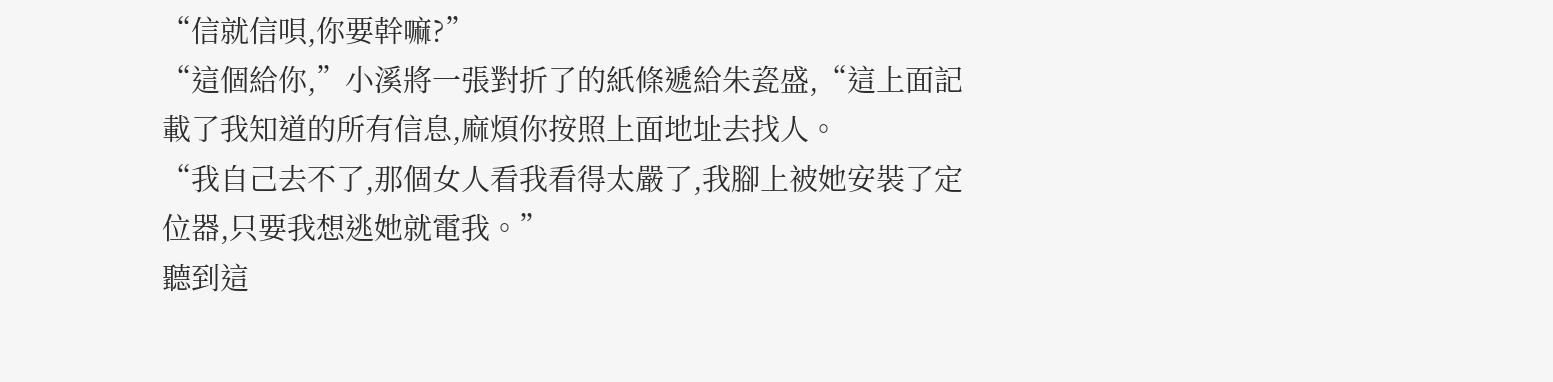“信就信唄,你要幹嘛?”
“這個給你,”小溪將一張對折了的紙條遞給朱瓷盛,“這上面記載了我知道的所有信息,麻煩你按照上面地址去找人。
“我自己去不了,那個女人看我看得太嚴了,我腳上被她安裝了定位器,只要我想逃她就電我。”
聽到這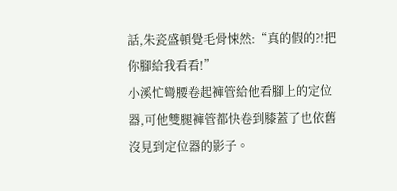話,朱瓷盛頓覺毛骨悚然:“真的假的?!把你腳給我看看!”
小溪忙彎腰卷起褲管給他看腳上的定位器,可他雙腿褲管都快卷到膝蓋了也依舊沒見到定位器的影子。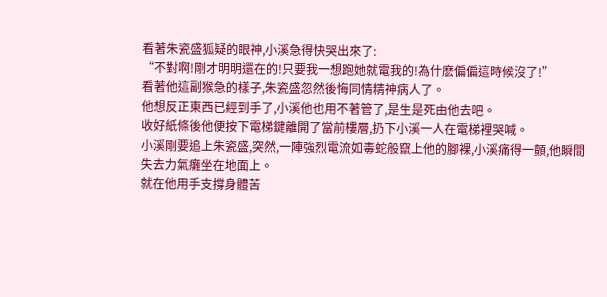看著朱瓷盛狐疑的眼神,小溪急得快哭出來了:
“不對啊!剛才明明還在的!只要我一想跑她就電我的!為什麽偏偏這時候沒了!”
看著他這副猴急的樣子,朱瓷盛忽然後悔同情精神病人了。
他想反正東西已經到手了,小溪他也用不著管了,是生是死由他去吧。
收好紙條後他便按下電梯鍵離開了當前樓層,扔下小溪一人在電梯裡哭喊。
小溪剛要追上朱瓷盛,突然,一陣強烈電流如毒蛇般竄上他的腳裸,小溪痛得一顫,他瞬間失去力氣癱坐在地面上。
就在他用手支撐身體苦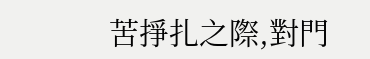苦掙扎之際,對門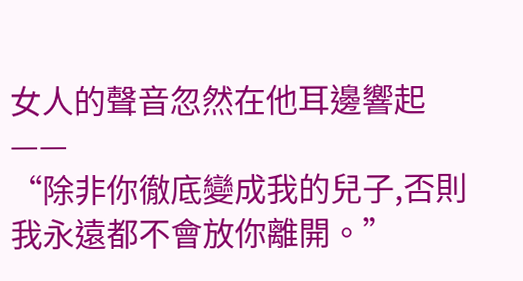女人的聲音忽然在他耳邊響起——
“除非你徹底變成我的兒子,否則我永遠都不會放你離開。”